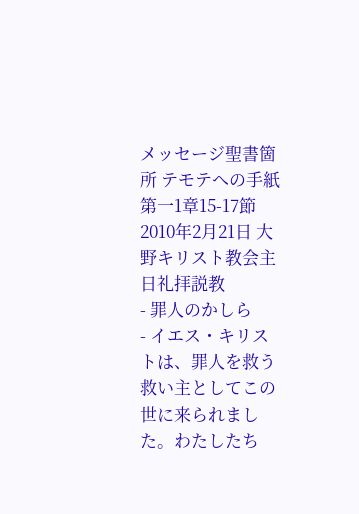メッセージ聖書箇所 テモテへの手紙第一1章15-17節
2010年2月21日 大野キリスト教会主日礼拝説教
- 罪人のかしら
- イエス・キリストは、罪人を救う救い主としてこの世に来られました。わたしたち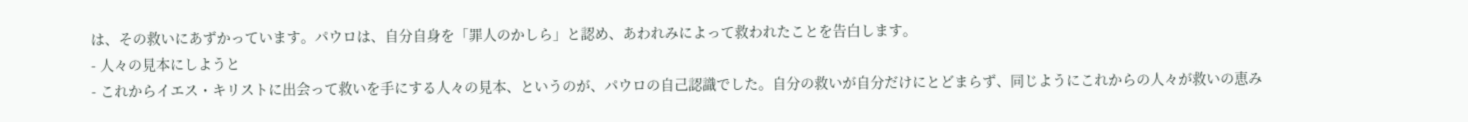は、その救いにあずかっています。パウロは、自分自身を「罪人のかしら」と認め、あわれみによって救われたことを告白します。
- 人々の見本にしようと
- これからイエス・キリストに出会って救いを手にする人々の見本、というのが、パウロの自己認識でした。自分の救いが自分だけにとどまらず、同じようにこれからの人々が救いの恵み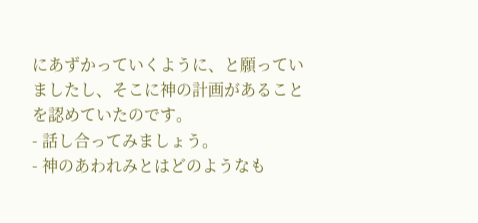にあずかっていくように、と願っていましたし、そこに神の計画があることを認めていたのです。
- 話し合ってみましょう。
- 神のあわれみとはどのようなも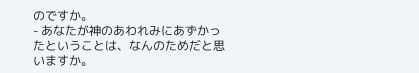のですか。
- あなたが神のあわれみにあずかったということは、なんのためだと思いますか。